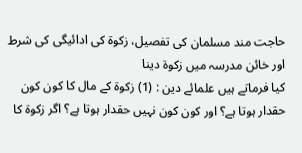حاجت مند مسلمان کی تفصیل، زکوۃ کی ادائیگی کی شرط اور خائن مدرسہ میں زکوۃ دینا
کیا فرماتے ہیں علمائے دین : (1) زکوۃ کے مال کا کون کون حقدار ہوتا ہے؟ اور کون کون نہیں حقدار ہوتا ہے؟ اگر زکوۃ کا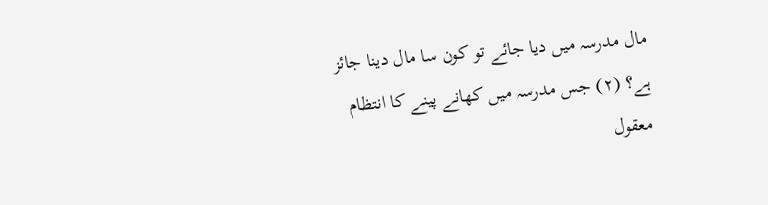مال مدرسہ میں دیا جائے تو کون سا مال دینا جائز ہے؟ (۲) جس مدرسہ میں کھانے پینے کا انتظام معقول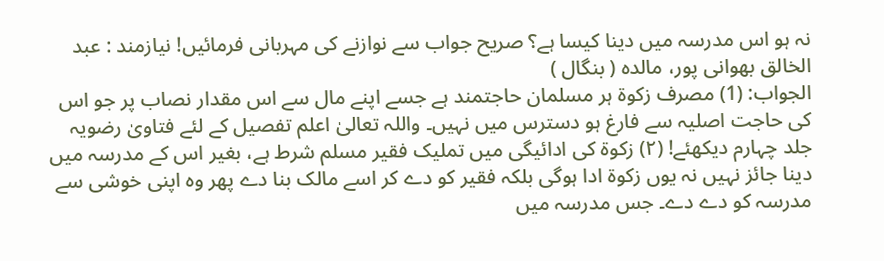نہ ہو اس مدرسہ میں دینا کیسا ہے؟ صریح جواب سے نوازنے کی مہربانی فرمائیں! نیازمند : عبد الخالق بھوانی پور، مالده ( بنگال )
الجواب: (1) مصرف زکوۃ ہر مسلمان حاجتمند ہے جسے اپنے مال سے اس مقدار نصاب پر جو اس کی حاجت اصلیہ سے فارغ ہو دسترس میں نہیں۔ واللہ تعالیٰ اعلم تفصیل کے لئے فتاویٰ رضویہ جلد چہارم دیکھئے! (۲) زکوۃ کی ادائیگی میں تملیک فقیر مسلم شرط ہے، بغیر اس کے مدرسہ میں دینا جائز نہیں نہ یوں زکوۃ ادا ہوگی بلکہ فقیر کو دے کر اسے مالک بنا دے پھر وہ اپنی خوشی سے مدرسہ کو دے دے۔ جس مدرسہ میں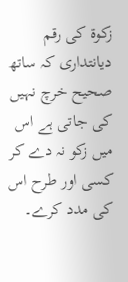زکوة کی رقم دیانتداری کہ ساتھ صحیح خرچ نہیں کی جاتی ہے اس میں زکو نہ دے کر کسی اور طرح اس کی مدد کرے۔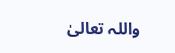واللہ تعالیٰ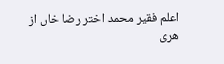اعلم فقیر محمد اختر رضا خاں از هری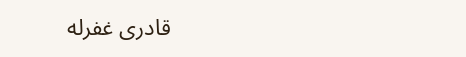قادری غفرله